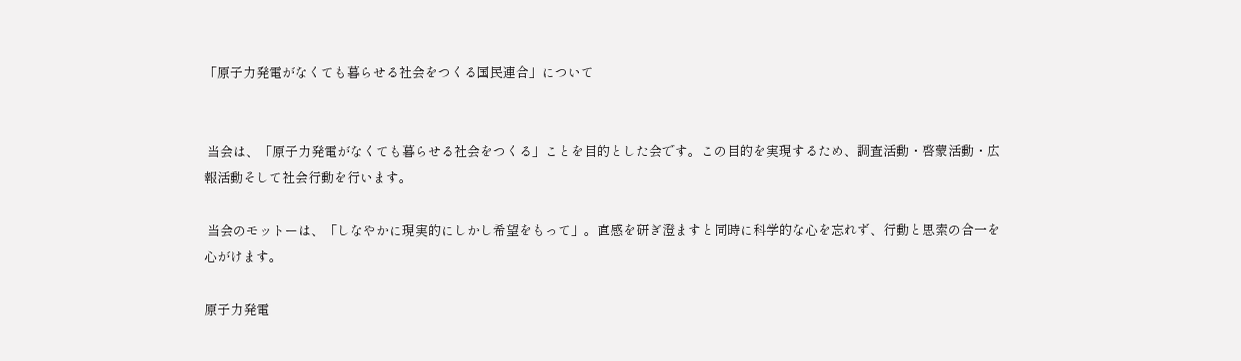「原子力発電がなくても暮らせる社会をつくる国民連合」について


 当会は、「原子力発電がなくても暮らせる社会をつくる」ことを目的とした会です。この目的を実現するため、調査活動・啓蒙活動・広報活動そして社会行動を行います。

 当会のモットーは、「しなやかに現実的にしかし希望をもって」。直感を研ぎ澄ますと同時に科学的な心を忘れず、行動と思索の合一を心がけます。

原子力発電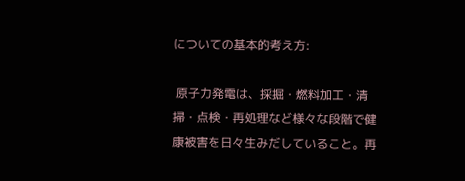についての基本的考え方:

 原子力発電は、採掘・燃料加工・清掃・点検・再処理など様々な段階で健康被害を日々生みだしていること。再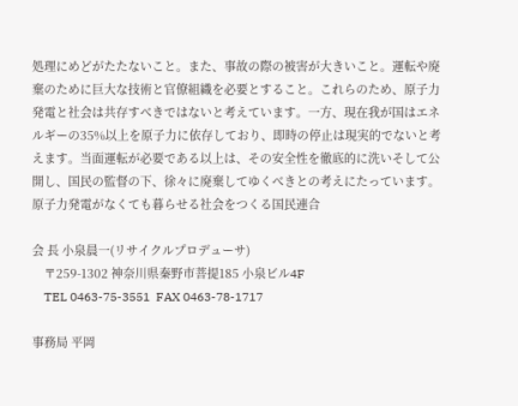処理にめどがたたないこと。また、事故の際の被害が大きいこと。運転や廃棄のために巨大な技術と官僚組織を必要とすること。これらのため、原子力発電と社会は共存すべきではないと考えています。一方、現在我が国はエネルギーの35%以上を原子力に依存しており、即時の停止は現実的でないと考えます。当面運転が必要である以上は、その安全性を徹底的に洗いそして公開し、国民の監督の下、徐々に廃棄してゆくべきとの考えにたっています。
原子力発電がなくても暮らせる社会をつくる国民連合

会 長 小泉晨一(リサイクルプロデューサ)
    〒259-1302 神奈川県秦野市菩提185 小泉ビル4F
    TEL 0463-75-3551  FAX 0463-78-1717

事務局 平岡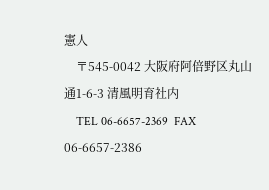憲人
    〒545-0042 大阪府阿倍野区丸山通1-6-3 清風明育社内
    TEL 06-6657-2369  FAX 06-6657-2386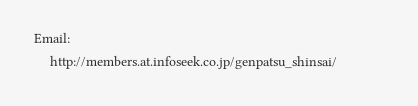Email:
    http://members.at.infoseek.co.jp/genpatsu_shinsai/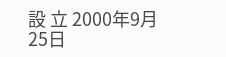設 立 2000年9月25日